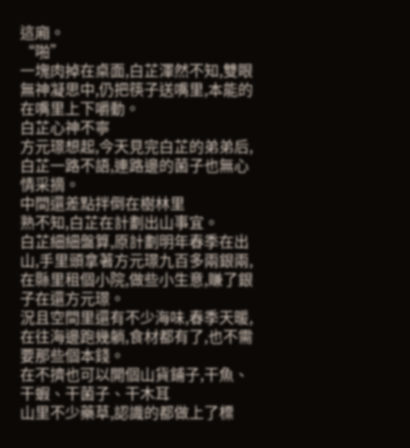這廂。
“啪”
一塊肉掉在桌面,白芷渾然不知,雙眼無神凝思中,仍把筷子送嘴里,本能的在嘴里上下嚼動。
白芷心神不寧
方元璟想起,今天見完白芷的弟弟后,白芷一路不語,連路邊的菌子也無心情采摘。
中間還差點拌倒在樹林里
熟不知,白芷在計劃出山事宜。
白芷細細盤算,原計劃明年春季在出山,手里頭拿著方元璟九百多兩銀兩,在縣里租個小院,做些小生意,賺了銀子在還方元璟。
況且空間里還有不少海味,春季天暖,在往海邊跑幾躺,食材都有了,也不需要那些個本錢。
在不擠也可以開個山貨鋪子,干魚、干蝦、干菌子、干木耳
山里不少藥草,認識的都做上了標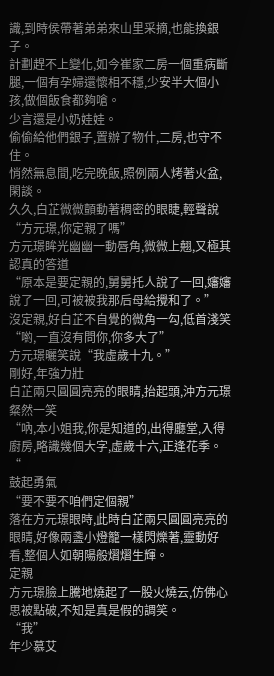識,到時侯帶著弟弟來山里采摘,也能換銀子。
計劃趕不上變化,如今崔家二房一個重病斷腿,一個有孕婦還懷相不穩,少安半大個小孩,做個飯食都夠嗆。
少言還是小奶娃娃。
偷偷給他們銀子,置辦了物什,二房,也守不住。
悄然無息間,吃完晚飯,照例兩人烤著火盆,閑談。
久久,白芷微微顫動著稠密的眼睫,輕聲說
“方元璟,你定親了嗎”
方元璟眸光幽幽一動唇角,微微上翹,又極其認真的答道
“原本是要定親的,舅舅托人說了一回,嬸嬸說了一回,可被被我那后母給攪和了。”
沒定親,好白芷不自覺的微角一勾,低首淺笑
“喲,一直沒有問你,你多大了”
方元璟曬笑說“我虛歲十九。”
剛好,年強力壯
白芷兩只圓圓亮亮的眼睛,抬起頭,沖方元璟粲然一笑
“吶,本小姐我,你是知道的,出得廳堂,入得廚房,略識幾個大字,虛歲十六,正逢花季。“
鼓起勇氣
“要不要不咱們定個親”
落在方元璟眼時,此時白芷兩只圓圓亮亮的眼睛,好像兩盞小燈籠一樣閃爍著,靈動好看,整個人如朝陽般熠熠生輝。
定親
方元璟臉上騰地燒起了一股火燒云,仿佛心思被點破,不知是真是假的調笑。
“我”
年少慕艾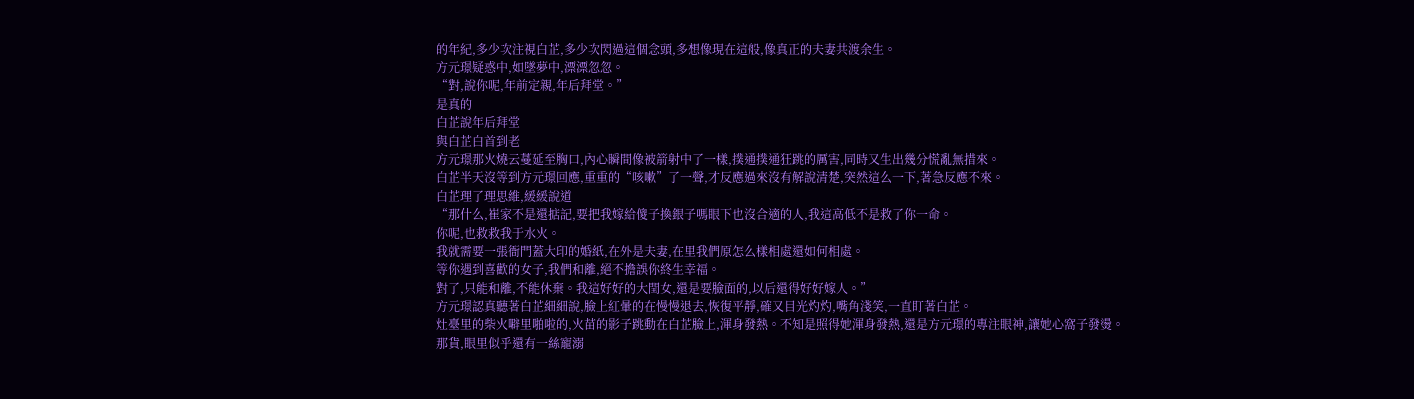的年紀,多少次注視白芷,多少次閃過這個念頭,多想像現在這般,像真正的夫妻共渡余生。
方元璟疑惑中,如墜夢中,漂漂忽忽。
“對,說你呢,年前定親,年后拜堂。”
是真的
白芷說年后拜堂
與白芷白首到老
方元璟那火燒云蔓延至胸口,內心瞬間像被箭射中了一樣,撲通撲通狂跳的厲害,同時又生出幾分慌亂無措來。
白芷半天沒等到方元璟回應,重重的“咳嗽”了一聲,才反應過來沒有解說清楚,突然這么一下,著急反應不來。
白芷理了理思維,緩緩說道
“那什么,崔家不是還掂記,要把我嫁給傻子換銀子嗎眼下也沒合適的人,我這高低不是救了你一命。
你呢,也救救我于水火。
我就需要一張衙門蓋大印的婚紙,在外是夫妻,在里我們原怎么樣相處還如何相處。
等你遇到喜歡的女子,我們和離,絕不擔誤你終生幸福。
對了,只能和離,不能休棄。我這好好的大閏女,還是要臉面的,以后還得好好嫁人。”
方元璟認真聽著白芷細細說,臉上紅暈的在慢慢退去,恢復平靜,確又目光灼灼,嘴角淺笑,一直盯著白芷。
灶臺里的柴火噼里啪啦的,火苗的影子跳動在白芷臉上,渾身發熱。不知是照得她渾身發熱,還是方元璟的專注眼神,讓她心窩子發燙。
那貨,眼里似乎還有一絲寵溺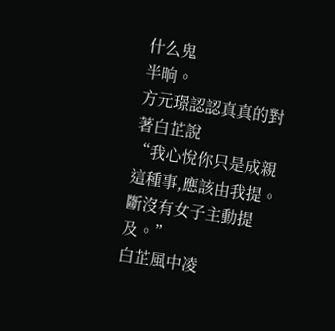什么鬼
半晌。
方元璟認認真真的對著白芷說
“我心悅你只是成親這種事,應該由我提。斷沒有女子主動提及。”
白芷風中凌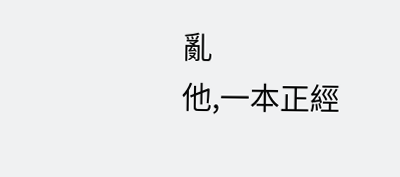亂
他,一本正經